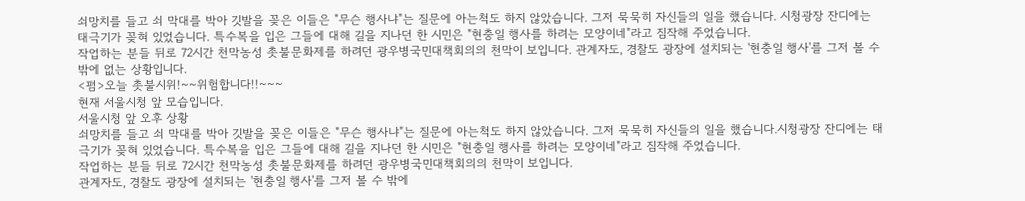쇠망치를 들고 쇠 막대를 박아 깃발을 꽂은 이들은 "무슨 행사냐"는 질문에 아는척도 하지 않았습니다. 그저 묵묵히 자신들의 일을 했습니다. 시청광장 잔디에는 태극기가 꽂혀 있었습니다. 특수복을 입은 그들에 대해 길을 지나던 한 시민은 "현충일 행사를 하려는 모양이네"라고 짐작해 주었습니다.
작업하는 분들 뒤로 72시간 천막농성 촛불문화제를 하려던 광우병국민대책회의의 천막이 보입니다. 관계자도, 경찰도 광장에 설치되는 '현충일 행사'를 그저 볼 수 밖에 없는 상황입니다.
<펌>오늘 촛불시위!~~위험합니다!!~~~
현재 서울시청 앞 모습입니다.
서울시청 앞 오후 상황
쇠망치를 들고 쇠 막대를 박아 깃발을 꽂은 이들은 "무슨 행사냐"는 질문에 아는척도 하지 않았습니다. 그저 묵묵히 자신들의 일을 했습니다.시청광장 잔디에는 태극기가 꽂혀 있었습니다. 특수복을 입은 그들에 대해 길을 지나던 한 시민은 "현충일 행사를 하려는 모양이네"라고 짐작해 주었습니다.
작업하는 분들 뒤로 72시간 천막농성 촛불문화제를 하려던 광우병국민대책회의의 천막이 보입니다.
관계자도, 경찰도 광장에 설치되는 '현충일 행사'를 그저 볼 수 밖에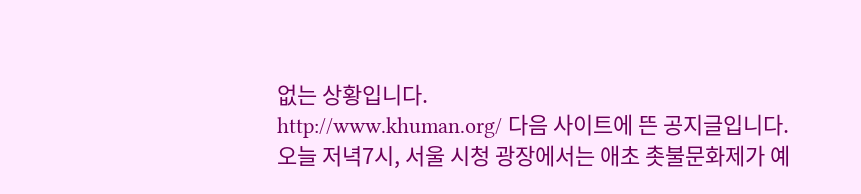없는 상황입니다.
http://www.khuman.org/ 다음 사이트에 뜬 공지글입니다.
오늘 저녁7시, 서울 시청 광장에서는 애초 촛불문화제가 예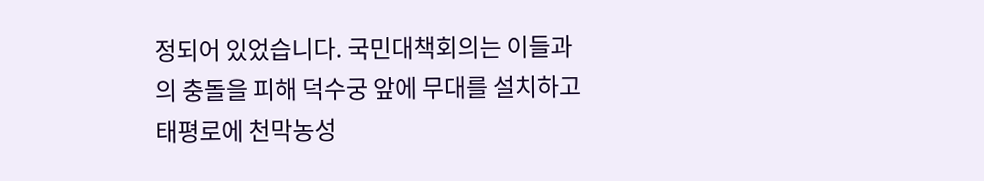정되어 있었습니다. 국민대책회의는 이들과의 충돌을 피해 덕수궁 앞에 무대를 설치하고 태평로에 천막농성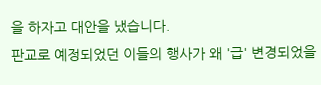을 하자고 대안을 냈습니다.
판교로 예정되었던 이들의 행사가 왜 '급' 변경되었을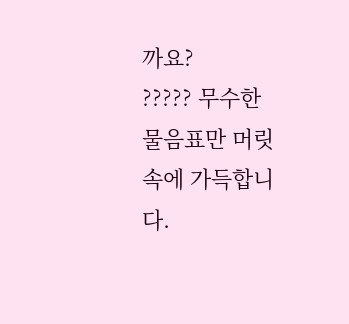까요?
????? 무수한 물음표만 머릿 속에 가득합니다.